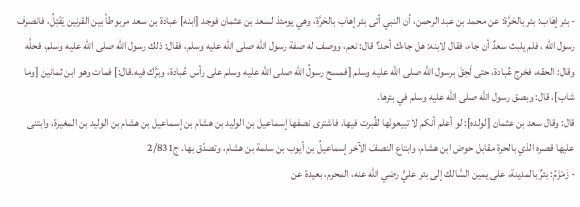- بئر إهَاب: بئر بالحَرَّة: عن محمد بن عبد الرحمن، أن النبي أتى بئر إهاب بالحَرَّة، وهي يومئذ لسعد بن عثمان فوجد [ابنه] عبادة بن سعد مربوطاً بين القرنين يَفْتِلُ، فانصرف رسول الله ، فلم يلبث سعدٌ أن جاء، فقال لابنه: هل جاءك أحد؟ قال: نعم، ووصف له صفة رسول الله صلى الله عليه وسلم، فقال: ذلك رسول الله صلى الله عليه وسلم، فحلَّه وقال: الحقه، فخرج عُبادة، حتى لَحِقَ برسول الله صلى الله عليه وسلم [فمسح رسولُ الله صلى الله عليه وسلم على رأس عُبادة، وبَرَّك فيه.قال:] فمات وهو ابن ثمانين [وما شاب]، قال: وبصق رسول الله صلى الله عليه وسلم في بئرها.
قال: وقال سعد بن عثمان [لولده]: لو أعلم أنكم لا تبيعونَها لقُبرت فيها، فاشترى نصفها إسماعيل بن الوليد بن هشام بن إسماعيل بن هشام بن الوليد بن المغيرة، وابتنى عليها قصره الذي بالحرة مقابل حوض ابن هشام، وابتاع النصفَ الآخر إسماعيلُ بن أيوب بن سلمة بن هشام، وتصدّق بها. ج2/831
- زَمْزَمُ: بئرٌ بالمدينة، على يمين السَّالك إلى بئر عليٍّ رضي الله عنه، المحرم، بعيدة عن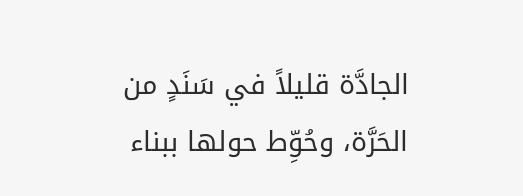الجادَّة قليلاً في سَنَدٍ من الحَرَّة، وحُوِّط حولها ببناء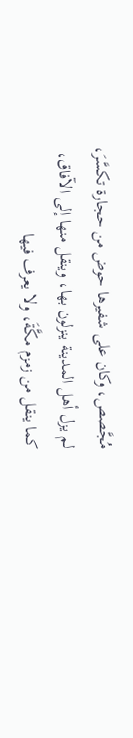مُجَّصص، وكان على شفيرها حوض من حجارة تكسَّرَ، لم يزل أهل المدينة ينزلون بها، وينقل منها إلى الآفاق، كما ينقل من زمزم مكَّةَ، ولا يعرف فيها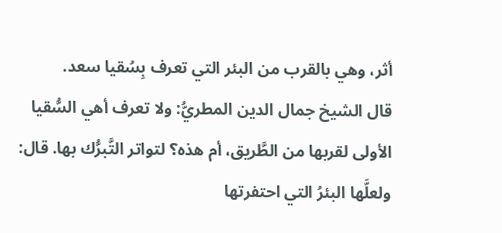أثر، وهي بالقرب من البئر التي تعرف بِسُقيا سعد.
قال الشيخ جمال الدين المطريُّ: ولا تعرف أهي السُّقيا الأولى لقربها من الطَّريق، أم هذه؟ لتواتر التَّبرُّك بها. قال: ولعلَّها البئرُ التي احتفرتها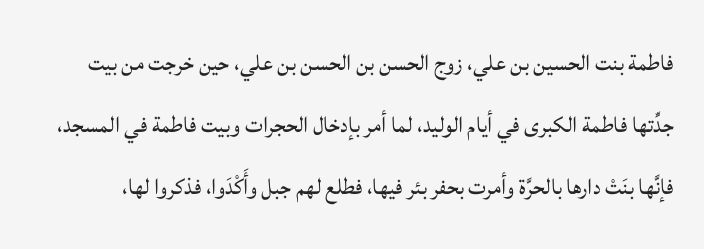فاطمة بنت الحسين بن علي، زوج الحسن بن الحسن بن علي، حين خرجت من بيت جدِّتها فاطمة الكبرى في أيام الوليد، لما أمر بإدخال الحجرات وبيت فاطمة في المسجد، فإنَّها بنَتْ دارها بالحرَّة وأمرت بحفر بئر فيها، فطلع لهم جبل وأَكْدَوا، فذكروا لها،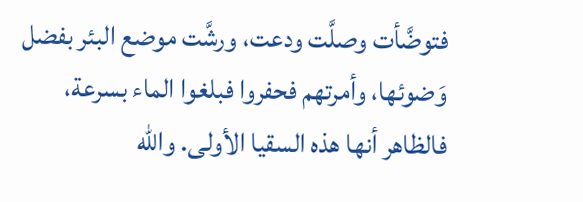فتوضَّأت وصلَّت ودعت، ورشَّت موضع البئر بفضل وَضوئها، وأمرتهم فحفروا فبلغوا الماء بسرعة، فالظاهر أنها هذه السقيا الأولى. والله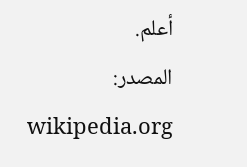أعلم.
المصدر: wikipedia.org